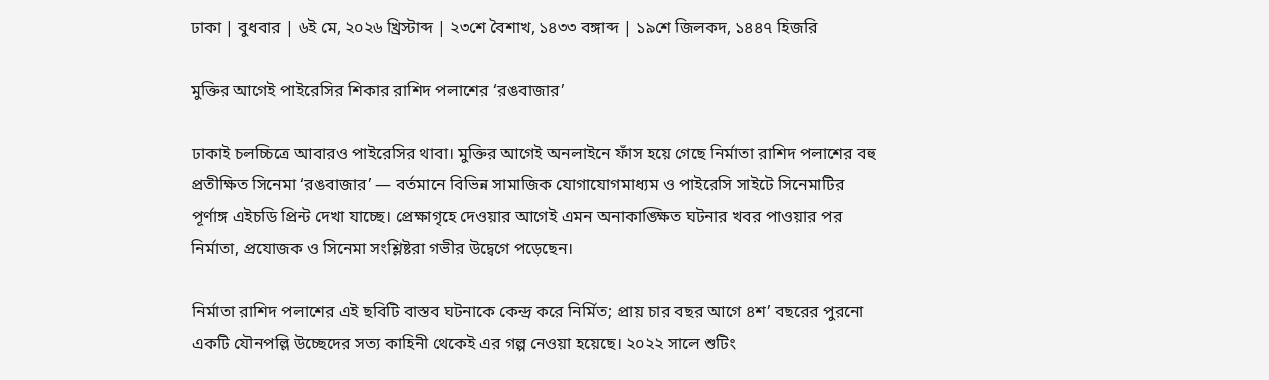ঢাকা | বুধবার | ৬ই মে, ২০২৬ খ্রিস্টাব্দ | ২৩শে বৈশাখ, ১৪৩৩ বঙ্গাব্দ | ১৯শে জিলকদ, ১৪৪৭ হিজরি

মুক্তির আগেই পাইরেসির শিকার রাশিদ পলাশের ‘রঙবাজার’

ঢাকাই চলচ্চিত্রে আবারও পাইরেসির থাবা। মুক্তির আগেই অনলাইনে ফাঁস হয়ে গেছে নির্মাতা রাশিদ পলাশের বহু প্রতীক্ষিত সিনেমা ‘রঙবাজার’ — বর্তমানে বিভিন্ন সামাজিক যোগাযোগমাধ্যম ও পাইরেসি সাইটে সিনেমাটির পূর্ণাঙ্গ এইচডি প্রিন্ট দেখা যাচ্ছে। প্রেক্ষাগৃহে দেওয়ার আগেই এমন অনাকাঙ্ক্ষিত ঘটনার খবর পাওয়ার পর নির্মাতা, প্রযোজক ও সিনেমা সংশ্লিষ্টরা গভীর উদ্বেগে পড়েছেন।

নির্মাতা রাশিদ পলাশের এই ছবিটি বাস্তব ঘটনাকে কেন্দ্র করে নির্মিত; প্রায় চার বছর আগে ৪শ’ বছরের পুরনো একটি যৌনপল্লি উচ্ছেদের সত্য কাহিনী থেকেই এর গল্প নেওয়া হয়েছে। ২০২২ সালে শুটিং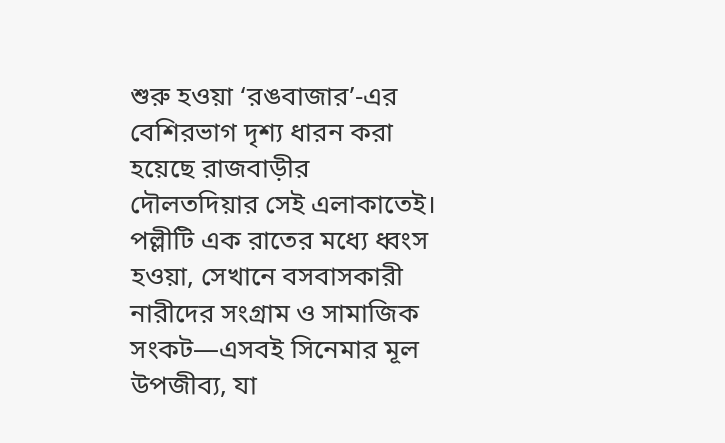শুরু হওয়া ‘রঙবাজার’-এর বেশিরভাগ দৃশ্য ধারন করা হয়েছে রাজবাড়ীর দৌলতদিয়ার সেই এলাকাতেই। পল্লীটি এক রাতের মধ্যে ধ্বংস হওয়া, সেখানে বসবাসকারী নারীদের সংগ্রাম ও সামাজিক সংকট—এসবই সিনেমার মূল উপজীব্য, যা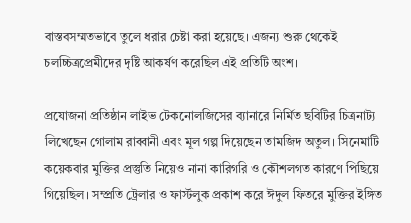বাস্তবসম্মতভাবে তুলে ধরার চেষ্টা করা হয়েছে। এজন্য শুরু থেকেই চলচ্চিত্রপ্রেমীদের দৃষ্টি আকর্ষণ করেছিল এই প্রতিটি অংশ।

প্রযোজনা প্রতিষ্ঠান লাইভ টেকনোলজিসের ব্যানারে নির্মিত ছবিটির চিত্রনাট্য লিখেছেন গোলাম রাব্বানী এবং মূল গল্প দিয়েছেন তামজিদ অতুল। সিনেমাটি কয়েকবার মুক্তির প্রস্তুতি নিয়েও নানা কারিগরি ও কৌশলগত কারণে পিছিয়ে গিয়েছিল। সম্প্রতি ট্রেলার ও ফার্স্টলুক প্রকাশ করে ঈদুল ফিতরে মুক্তির ইঙ্গিত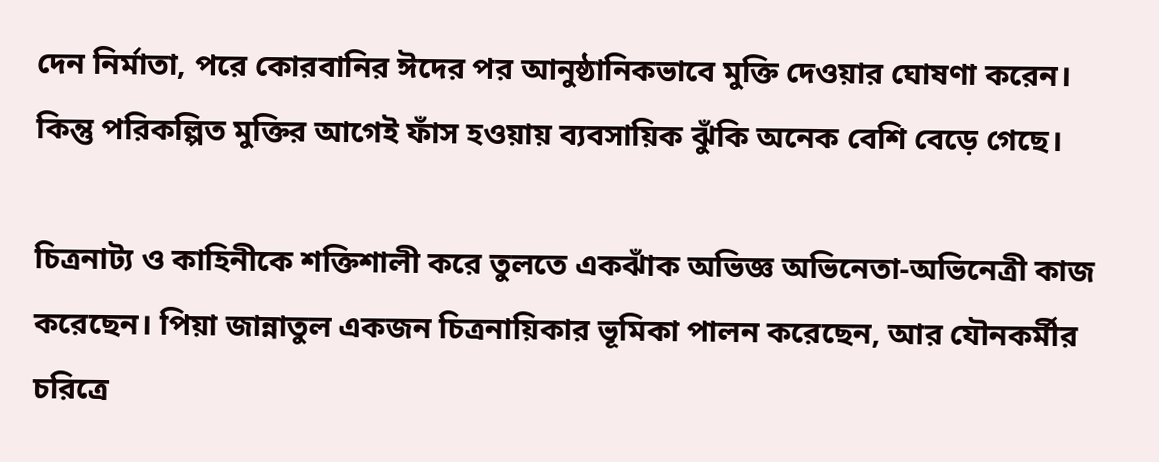দেন নির্মাতা, পরে কোরবানির ঈদের পর আনুষ্ঠানিকভাবে মুক্তি দেওয়ার ঘোষণা করেন। কিন্তু পরিকল্পিত মুক্তির আগেই ফাঁস হওয়ায় ব্যবসায়িক ঝুঁকি অনেক বেশি বেড়ে গেছে।

চিত্রনাট্য ও কাহিনীকে শক্তিশালী করে তুলতে একঝাঁক অভিজ্ঞ অভিনেতা-অভিনেত্রী কাজ করেছেন। পিয়া জান্নাতুল একজন চিত্রনায়িকার ভূমিকা পালন করেছেন, আর যৌনকর্মীর চরিত্রে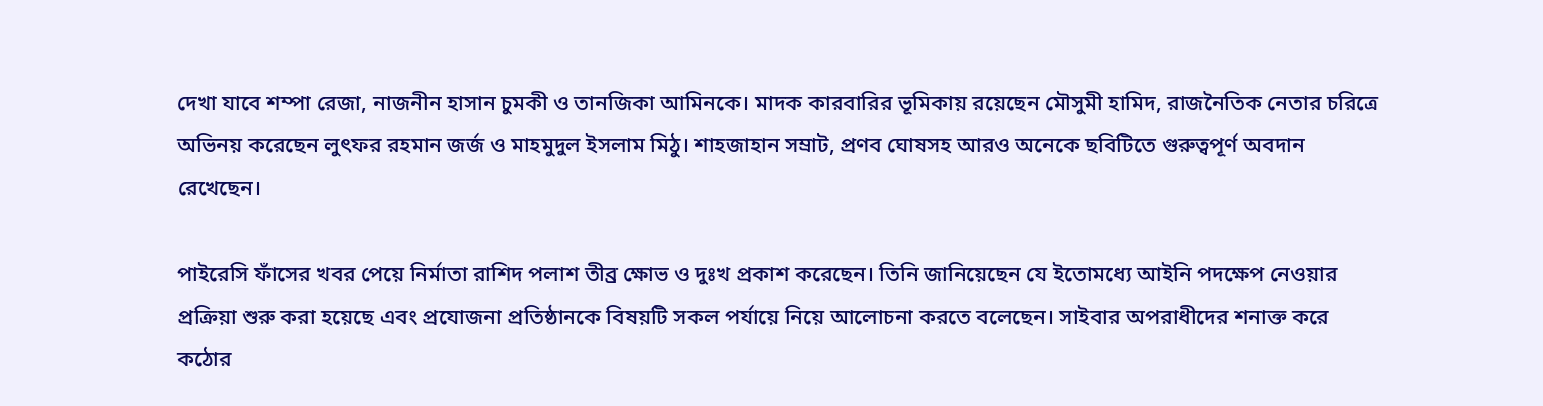দেখা যাবে শম্পা রেজা, নাজনীন হাসান চুমকী ও তানজিকা আমিনকে। মাদক কারবারির ভূমিকায় রয়েছেন মৌসুমী হামিদ, রাজনৈতিক নেতার চরিত্রে অভিনয় করেছেন লুৎফর রহমান জর্জ ও মাহমুদুল ইসলাম মিঠু। শাহজাহান সম্রাট, প্রণব ঘোষসহ আরও অনেকে ছবিটিতে গুরুত্বপূর্ণ অবদান রেখেছেন।

পাইরেসি ফাঁসের খবর পেয়ে নির্মাতা রাশিদ পলাশ তীব্র ক্ষোভ ও দুঃখ প্রকাশ করেছেন। তিনি জানিয়েছেন যে ইতোমধ্যে আইনি পদক্ষেপ নেওয়ার প্রক্রিয়া শুরু করা হয়েছে এবং প্রযোজনা প্রতিষ্ঠানকে বিষয়টি সকল পর্যায়ে নিয়ে আলোচনা করতে বলেছেন। সাইবার অপরাধীদের শনাক্ত করে কঠোর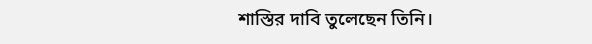শাস্তির দাবি তুলেছেন তিনি।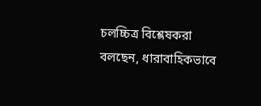চলচ্চিত্র বিশ্লেষকরা বলছেন, ধারাবাহিকভাবে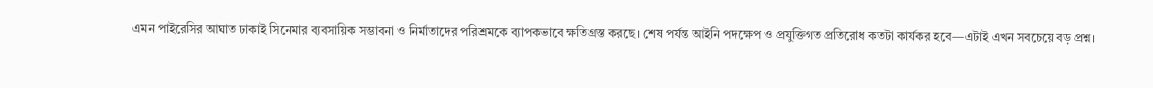এমন পাইরেসির আঘাত ঢাকাই সিনেমার ব্যবসায়িক সম্ভাবনা ও নির্মাতাদের পরিশ্রমকে ব্যাপকভাবে ক্ষতিগ্রস্ত করছে। শেষ পর্যন্ত আইনি পদক্ষেপ ও প্রযুক্তিগত প্রতিরোধ কতটা কার্যকর হবে—এটাই এখন সবচেয়ে বড় প্রশ্ন।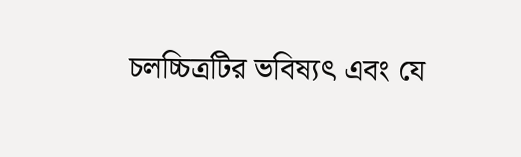চলচ্চিত্রটির ভবিষ্যৎ এবং যে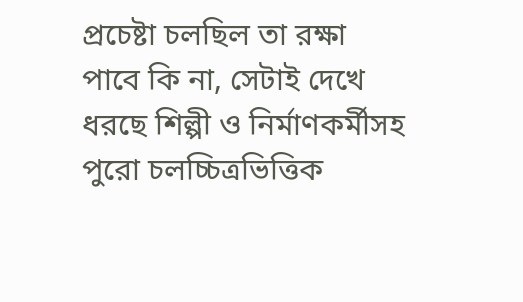প্রচেষ্টা চলছিল তা রক্ষা পাবে কি না, সেটাই দেখে ধরছে শিল্পী ও নির্মাণকর্মীসহ পুরো চলচ্চিত্রভিত্তিক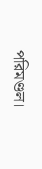পরিমণ্ডল।